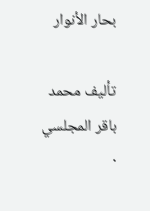بحار الأنوار

تأليف محمد باقر المجلسي ·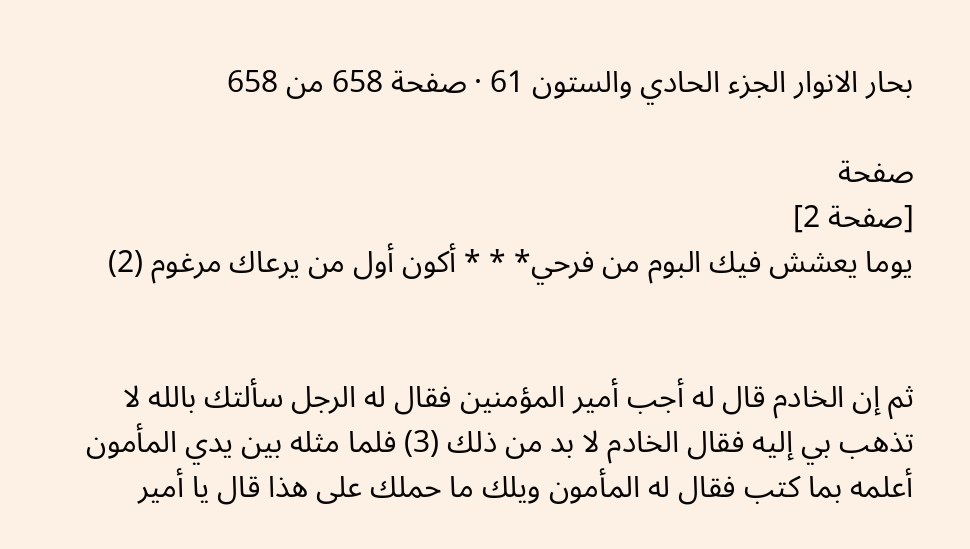بحار الانوار الجزء الحادي والستون 61 · صفحة 658 من 658

صفحة
[صفحة 2]
يوما يعشش فيك البوم من فرحي* * * أكون أول من يرعاك مرغوم (2)


ثم إن الخادم قال له أجب أمير المؤمنين فقال له الرجل سألتك بالله لا تذهب بي إليه فقال الخادم لا بد من ذلك (3) فلما مثله بين يدي المأمون أعلمه بما كتب فقال له المأمون ويلك ما حملك على هذا قال يا أمير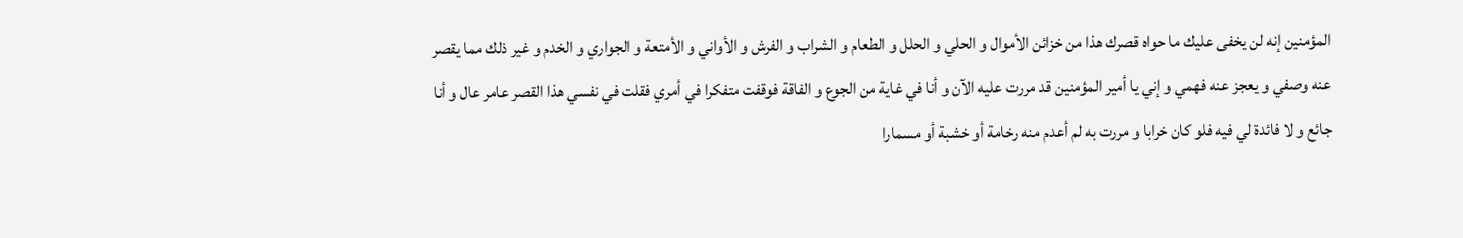المؤمنين إنه لن يخفى عليك ما حواه قصرك هذا من خزائن الأموال و الحلي و الحلل و الطعام و الشراب و الفرش و الأواني و الأمتعة و الجواري و الخدم و غير ذلك مما يقصر عنه وصفي و يعجز عنه فهمي و إني يا أمير المؤمنين قد مررت عليه الآن و أنا في غاية من الجوع و الفاقة فوقفت متفكرا في أمري فقلت في نفسي هذا القصر عامر عال و أنا جائع و لا فائدة لي فيه فلو كان خرابا و مررت به لم أعدم منه رخامة أو خشبة أو مسمارا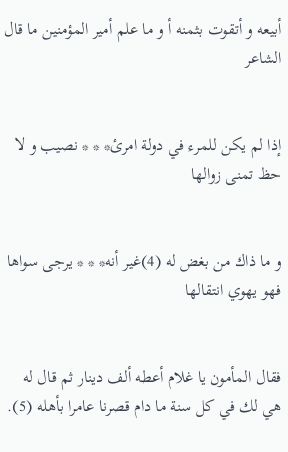أبيعه و أتقوت بثمنه أ و ما علم أمير المؤمنين ما قال الشاعر


إذا لم يكن للمرء في دولة امرئ* * * نصيب و لا حظ تمنى زوالها


و ما ذاك من بغض له (4)غير أنه* * * يرجى سواها فهو يهوي انتقالها


فقال المأمون يا غلام أعطه ألف دينار ثم قال له هي لك في كل سنة ما دام قصرنا عامرا بأهله (5).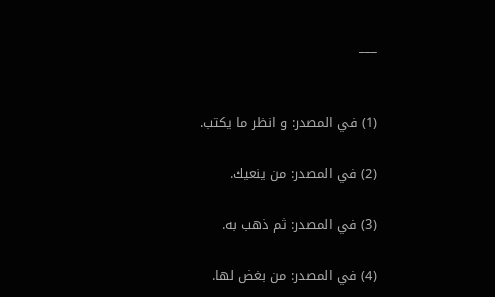___


(1) في المصدر: و انظر ما يكتب.

(2) في المصدر: من ينعيك.

(3) في المصدر: ثم ذهب به.

(4) في المصدر: من بغض لها.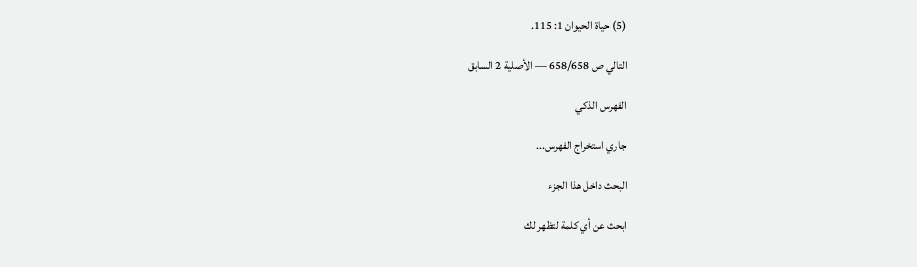(5) حياة الحيوان 1: 115.

التالي ص 658/658 — الأصلية 2 السابق

الفهرس الذكي

جاري استخراج الفهرس...

البحث داخل هذا الجزء

ابحث عن أي كلمة لتظهر لك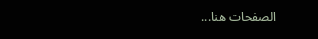الصفحات هنا...